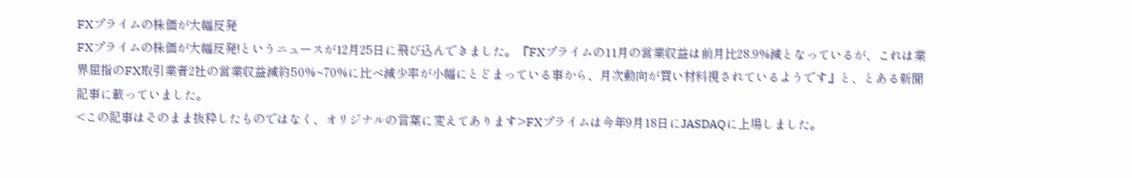FXプライムの株価が大幅反発
FXプライムの株価が大幅反発!というニュースが12月25日に飛び込んできました。『FXプライムの11月の営業収益は前月比28.9%減となっているが、これは業界屈指のFX取引業者2社の営業収益減約50%~70%に比べ減少率が小幅にとどまっている事から、月次動向が買い材料視されているようです』と、とある新聞記事に載っていました。
<この記事はそのまま抜粋したものではなく、オリジナルの言葉に変えてあります>FXプライムは今年9月18日にJASDAQに上場しました。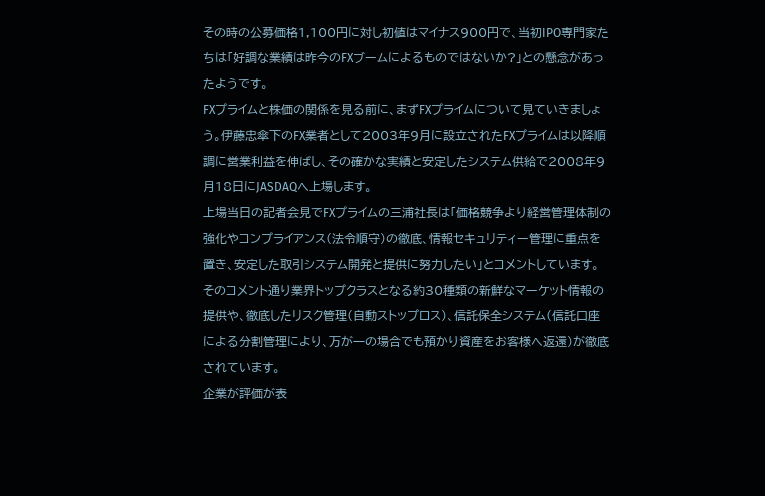その時の公募価格1,100円に対し初値はマイナス900円で、当初IPO専門家たちは「好調な業績は昨今のFXブームによるものではないか?」との懸念があったようです。
FXプライムと株価の関係を見る前に、まずFXプライムについて見ていきましょう。伊藤忠傘下のFX業者として2003年9月に設立されたFXプライムは以降順調に営業利益を伸ばし、その確かな実績と安定したシステム供給で2008年9月18日にJASDAQへ上場します。
上場当日の記者会見でFXプライムの三浦社長は「価格競争より経営管理体制の強化やコンプライアンス(法令順守)の徹底、情報セキュリティー管理に重点を置き、安定した取引システム開発と提供に努力したい」とコメントしています。
そのコメント通り業界トップクラスとなる約30種類の新鮮なマーケット情報の提供や、徹底したリスク管理(自動ストップロス)、信託保全システム(信託口座による分割管理により、万が一の場合でも預かり資産をお客様へ返還)が徹底されています。
企業が評価が表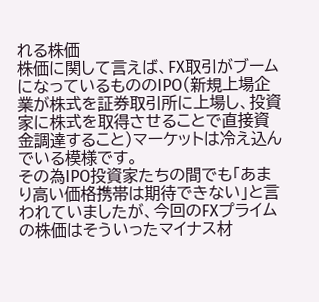れる株価
株価に関して言えば、FX取引がブームになっているもののIPO(新規上場企業が株式を証券取引所に上場し、投資家に株式を取得させることで直接資金調達すること)マーケットは冷え込んでいる模様です。
その為IPO投資家たちの間でも「あまり高い価格携帯は期待できない」と言われていましたが、今回のFXプライムの株価はそういったマイナス材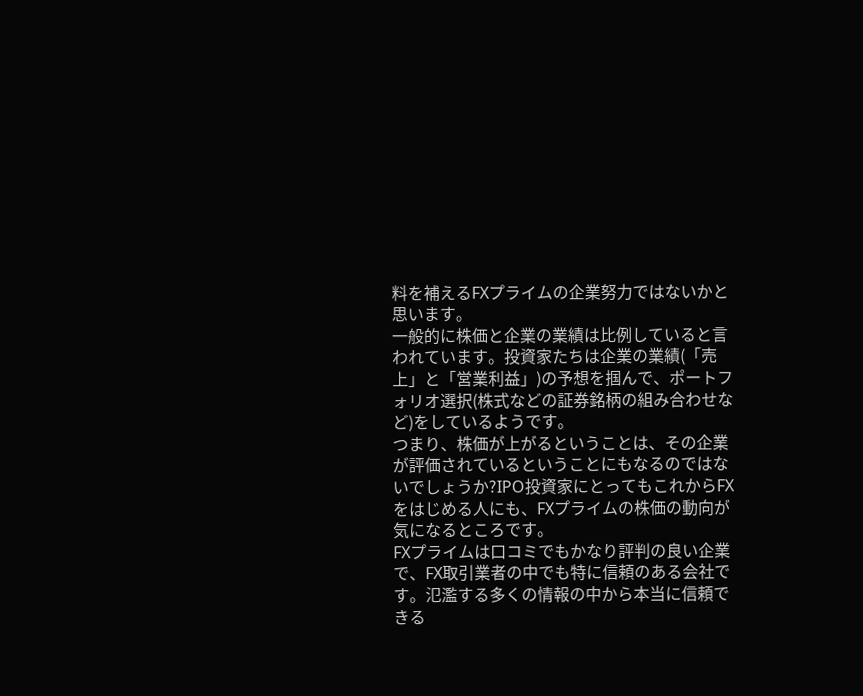料を補えるFXプライムの企業努力ではないかと思います。
一般的に株価と企業の業績は比例していると言われています。投資家たちは企業の業績(「売上」と「営業利益」)の予想を掴んで、ポートフォリオ選択(株式などの証券銘柄の組み合わせなど)をしているようです。
つまり、株価が上がるということは、その企業が評価されているということにもなるのではないでしょうか?IPO投資家にとってもこれからFXをはじめる人にも、FXプライムの株価の動向が気になるところです。
FXプライムは口コミでもかなり評判の良い企業で、FX取引業者の中でも特に信頼のある会社です。氾濫する多くの情報の中から本当に信頼できる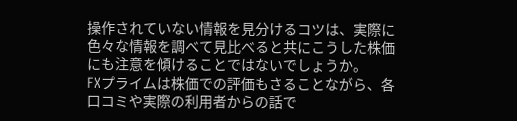操作されていない情報を見分けるコツは、実際に色々な情報を調べて見比べると共にこうした株価にも注意を傾けることではないでしょうか。
FXプライムは株価での評価もさることながら、各口コミや実際の利用者からの話で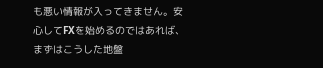も悪い情報が入ってきません。安心してFXを始めるのではあれば、まずはこうした地盤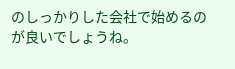のしっかりした会社で始めるのが良いでしょうね。